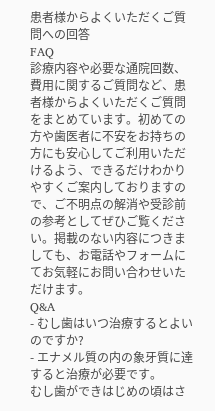患者様からよくいただくご質問への回答
FAQ
診療内容や必要な通院回数、費用に関するご質問など、患者様からよくいただくご質問をまとめています。初めての方や歯医者に不安をお持ちの方にも安心してご利用いただけるよう、できるだけわかりやすくご案内しておりますので、ご不明点の解消や受診前の参考としてぜひご覧ください。掲載のない内容につきましても、お電話やフォームにてお気軽にお問い合わせいただけます。
Q&A
- むし歯はいつ治療するとよいのですか?
- エナメル質の内の象牙質に達すると治療が必要です。
むし歯ができはじめの頃はさ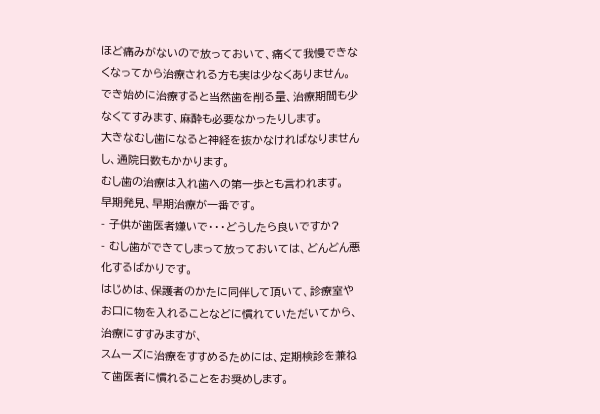ほど痛みがないので放っておいて、痛くて我慢できなくなってから治療される方も実は少なくありません。
でき始めに治療すると当然歯を削る量、治療期間も少なくてすみます、麻酔も必要なかったりします。
大きなむし歯になると神経を抜かなければなりませんし、通院日数もかかります。
むし歯の治療は入れ歯への第一歩とも言われます。
早期発見、早期治療が一番です。
- 子供が歯医者嫌いで・・・どうしたら良いですか?
- むし歯ができてしまって放っておいては、どんどん悪化するばかりです。
はじめは、保護者のかたに同伴して頂いて、診療室やお口に物を入れることなどに慣れていただいてから、治療にすすみますが、
スムーズに治療をすすめるためには、定期検診を兼ねて歯医者に慣れることをお奨めします。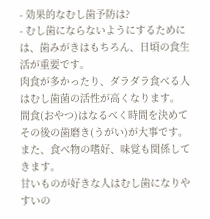- 効果的なむし歯予防は?
- むし歯にならないようにするためには、歯みがきはもちろん、日頃の食生活が重要です。
肉食が多かったり、ダラダラ食べる人はむし歯菌の活性が高くなります。
間食(おやつ)はなるべく時間を決めてその後の歯磨き(うがい)が大事です。
また、食べ物の嗜好、味覚も関係してきます。
甘いものが好きな人はむし歯になりやすいの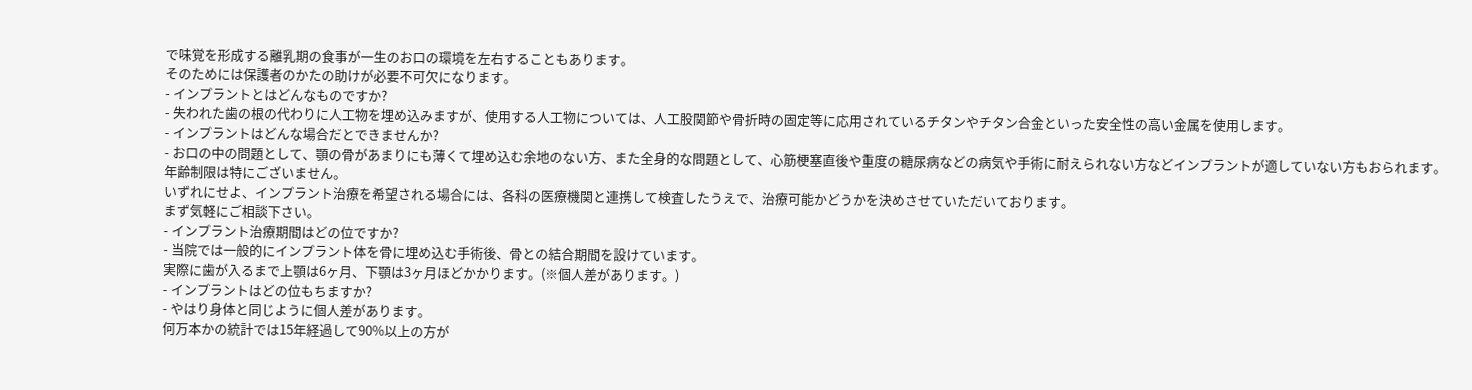で味覚を形成する離乳期の食事が一生のお口の環境を左右することもあります。
そのためには保護者のかたの助けが必要不可欠になります。
- インプラントとはどんなものですか?
- 失われた歯の根の代わりに人工物を埋め込みますが、使用する人工物については、人工股関節や骨折時の固定等に応用されているチタンやチタン合金といった安全性の高い金属を使用します。
- インプラントはどんな場合だとできませんか?
- お口の中の問題として、顎の骨があまりにも薄くて埋め込む余地のない方、また全身的な問題として、心筋梗塞直後や重度の糖尿病などの病気や手術に耐えられない方などインプラントが適していない方もおられます。
年齢制限は特にございません。
いずれにせよ、インプラント治療を希望される場合には、各科の医療機関と連携して検査したうえで、治療可能かどうかを決めさせていただいております。
まず気軽にご相談下さい。
- インプラント治療期間はどの位ですか?
- 当院では一般的にインプラント体を骨に埋め込む手術後、骨との結合期間を設けています。
実際に歯が入るまで上顎は6ヶ月、下顎は3ヶ月ほどかかります。(※個人差があります。)
- インプラントはどの位もちますか?
- やはり身体と同じように個人差があります。
何万本かの統計では15年経過して90%以上の方が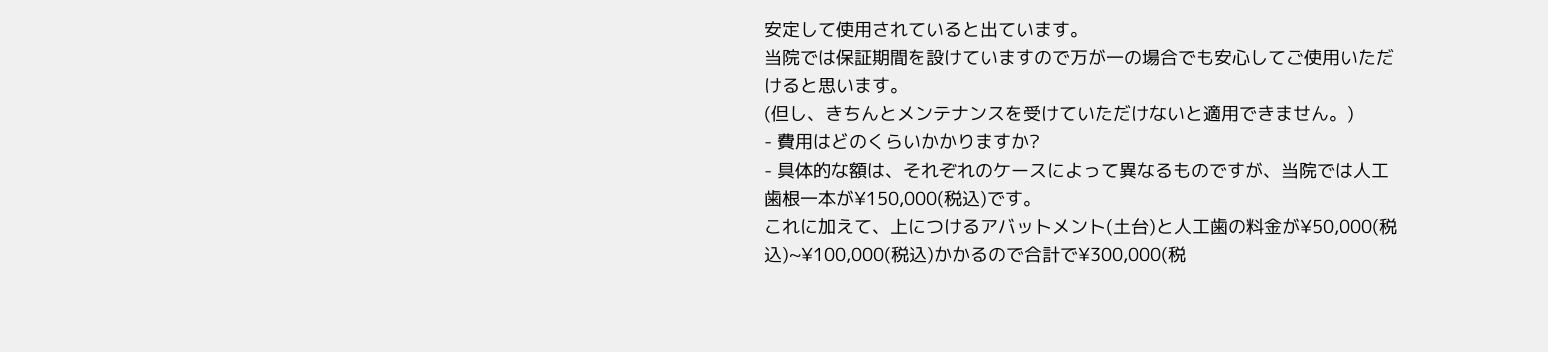安定して使用されていると出ています。
当院では保証期間を設けていますので万が一の場合でも安心してご使用いただけると思います。
(但し、きちんとメンテナンスを受けていただけないと適用できません。)
- 費用はどのくらいかかりますか?
- 具体的な額は、それぞれのケースによって異なるものですが、当院では人工歯根一本が¥150,000(税込)です。
これに加えて、上につけるアバットメント(土台)と人工歯の料金が¥50,000(税込)~¥100,000(税込)かかるので合計で¥300,000(税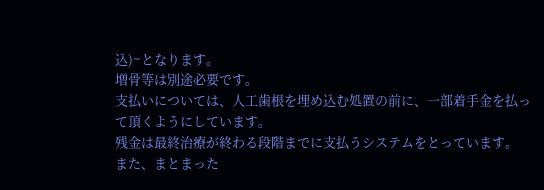込)~となります。
増骨等は別途必要です。
支払いについては、人工歯根を埋め込む処置の前に、一部着手金を払って頂くようにしています。
残金は最終治療が終わる段階までに支払うシステムをとっています。
また、まとまった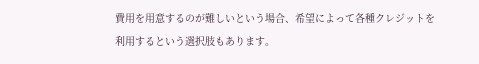費用を用意するのが難しいという場合、希望によって各種クレジットを利用するという選択肢もあります。